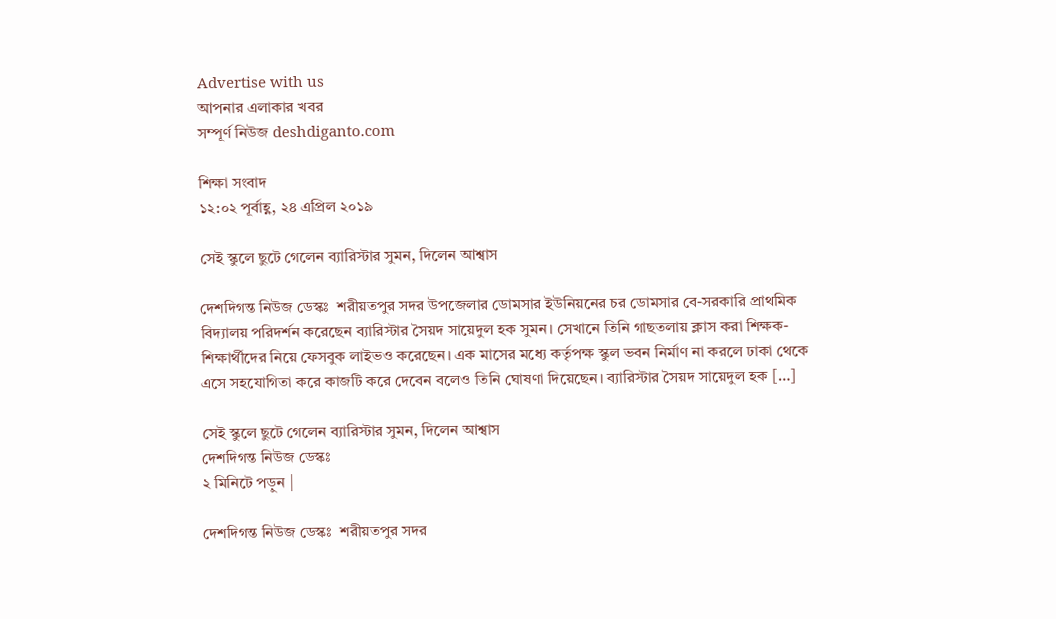Advertise with us
আপনার এলাকার খবর
সম্পূর্ণ নিউজ deshdiganto.com

শিক্ষা সংবাদ
১২:০২ পূর্বাহ্ণ, ২৪ এপ্রিল ২০১৯

সেই স্কুলে ছুটে গেলেন ব্যারিস্টার সুমন, দিলেন আশ্বাস

দেশদিগন্ত নিউজ ডেস্কঃ  শরীয়তপুর সদর উপজেলার ডোমসার ইউনিয়নের চর ডোমসার বে-সরকারি প্রাথমিক বিদ্যালয় পরিদর্শন করেছেন ব্যারিস্টার সৈয়দ সায়েদুল হক সুমন। সেখানে তিনি গাছতলায় ক্লাস করা শিক্ষক-শিক্ষার্থীদের নিয়ে ফেসবুক লাইভও করেছেন। এক মাসের মধ্যে কর্তৃপক্ষ স্কুল ভবন নির্মাণ না করলে ঢাকা থেকে এসে সহযোগিতা করে কাজটি করে দেবেন বলেও তিনি ঘোষণা দিয়েছেন। ব্যারিস্টার সৈয়দ সায়েদুল হক […]

সেই স্কুলে ছুটে গেলেন ব্যারিস্টার সুমন, দিলেন আশ্বাস
দেশদিগন্ত নিউজ ডেস্কঃ
২ মিনিটে পড়ুন |

দেশদিগন্ত নিউজ ডেস্কঃ  শরীয়তপুর সদর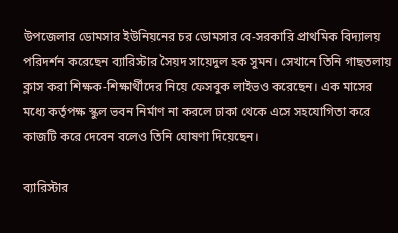উপজেলার ডোমসার ইউনিয়নের চর ডোমসার বে-সরকারি প্রাথমিক বিদ্যালয় পরিদর্শন করেছেন ব্যারিস্টার সৈয়দ সায়েদুল হক সুমন। সেখানে তিনি গাছতলায় ক্লাস করা শিক্ষক-শিক্ষার্থীদের নিয়ে ফেসবুক লাইভও করেছেন। এক মাসের মধ্যে কর্তৃপক্ষ স্কুল ভবন নির্মাণ না করলে ঢাকা থেকে এসে সহযোগিতা করে কাজটি করে দেবেন বলেও তিনি ঘোষণা দিয়েছেন।

ব্যারিস্টার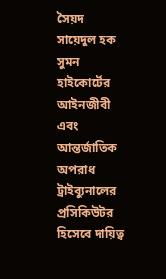সৈয়দ সায়েদুল হক সুমন হাইকোর্টের আইনজীবী এবং আন্তর্জাতিক অপরাধ ট্রাইব্যুনালের প্রসিকিউটর হিসেবে দায়িত্ব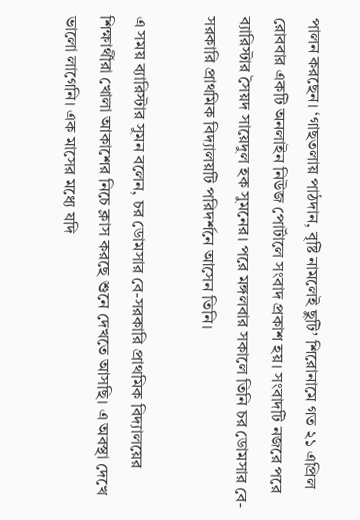পালন করছেন। ‘গাছতলায় পাঠদান, বৃষ্টি নামলেই ছুটি’ শিরোনামে গত ২১ এপ্রিল রোববার একটি অনলাইন নিউজ পোর্টালে সংবাদ প্রকাশ হয়। সংবাদটি নজরে পরে ব্যারিস্টার সৈয়দ সায়েদুল হক সুমনের। পরে মঙ্গলবার সকালে তিনি চর ডোমসার বে-সরকারি প্রাথমিক বিদ্যালয়টি পরিদর্শনে আসেন তিনি।

এ সময় ব্যারিস্টার সুমন বলেন, চর ডোমসার বে-সরকারি প্রাথমিক বিদ্যালয়ের শিক্ষার্থীরা খোলা আকাশের নিচে ক্লাস করছে শুনে দেখতে আসছি। এ অবস্থা দেখে ভালো লাগেনি। এক মাসের মধ্যে যদি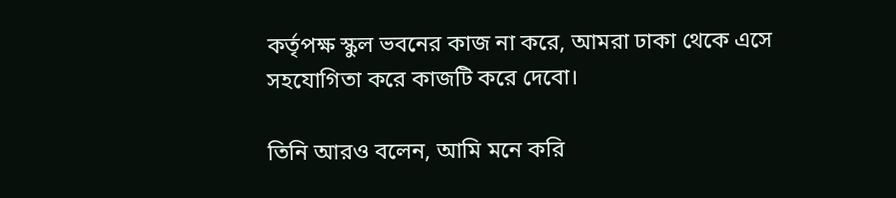কর্তৃপক্ষ স্কুল ভবনের কাজ না করে, আমরা ঢাকা থেকে এসে সহযোগিতা করে কাজটি করে দেবো।

তিনি আরও বলেন, আমি মনে করি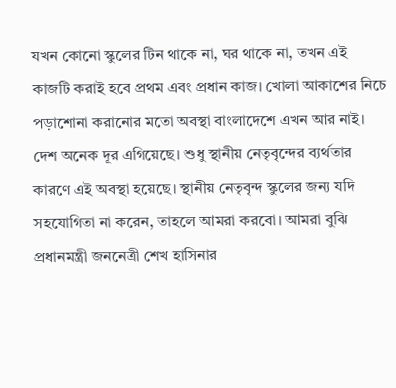যখন কোনো স্কুলের টিন থাকে না, ঘর থাকে না, তখন এই কাজটি করাই হবে প্রথম এবং প্রধান কাজ। খোলা আকাশের নিচে পড়াশোনা করানোর মতো অবস্থা বাংলাদেশে এখন আর নাই। দেশ অনেক দূর এগিয়েছে। শুধু স্থানীয় নেতৃবৃন্দের ব্যর্থতার কারণে এই অবস্থা হয়েছে। স্থানীয় নেতৃবৃন্দ স্কুলের জন্য যদি সহযোগিতা না করেন, তাহলে আমরা করবো। আমরা বুঝি প্রধানমন্ত্রী জননেত্রী শেখ হাসিনার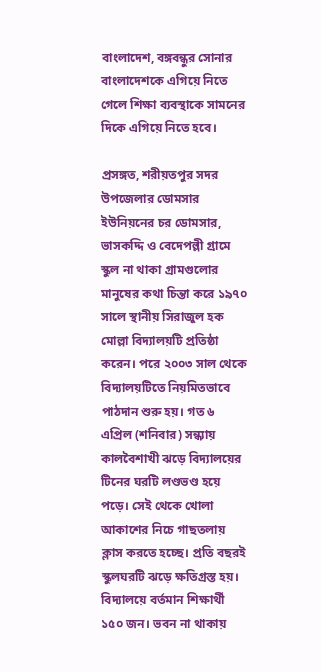বাংলাদেশ, বঙ্গবন্ধুর সোনার বাংলাদেশকে এগিয়ে নিতে গেলে শিক্ষা ব্যবস্থাকে সামনের দিকে এগিয়ে নিতে হবে।

প্রসঙ্গত, শরীয়তপুর সদর উপজেলার ডোমসার ইউনিয়নের চর ডোমসার, ভাসকদ্দি ও বেদেপল্লী গ্রামে স্কুল না থাকা গ্রামগুলোর মানুষের কথা চিন্তা করে ১৯৭০ সালে স্থানীয় সিরাজুল হক মোল্লা বিদ্যালয়টি প্রতিষ্ঠা করেন। পরে ২০০৩ সাল থেকে বিদ্যালয়টিতে নিয়মিতভাবে পাঠদান শুরু হয়। গত ৬ এপ্রিল (শনিবার) সন্ধ্যায় কালবৈশাখী ঝড়ে বিদ্যালয়ের টিনের ঘরটি লণ্ডভণ্ড হয়ে পড়ে। সেই থেকে খোলা আকাশের নিচে গাছতলায় ক্লাস করতে হচ্ছে। প্রতি বছরই স্কুলঘরটি ঝড়ে ক্ষতিগ্রস্ত হয়। বিদ্যালয়ে বর্তমান শিক্ষার্থী ১৫০ জন। ভবন না থাকায়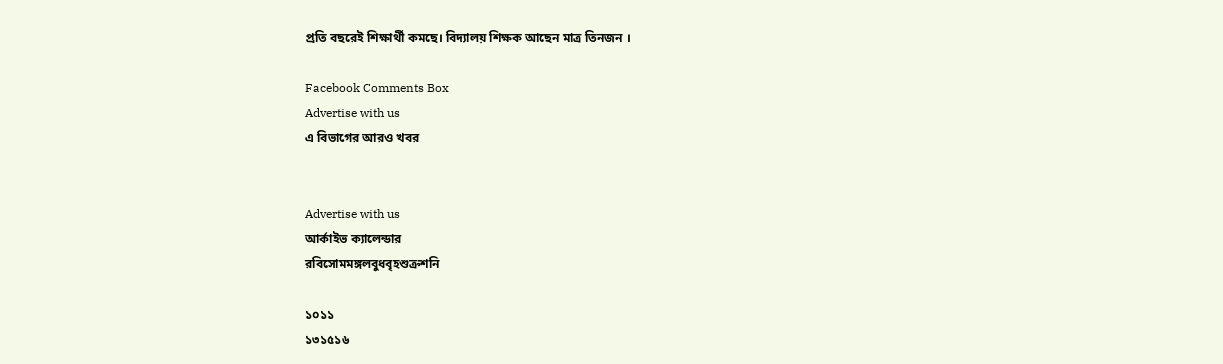প্রতি বছরেই শিক্ষার্থী কমছে। বিদ্যালয় শিক্ষক আছেন মাত্র তিনজন ।

Facebook Comments Box
Advertise with us
এ বিভাগের আরও খবর


Advertise with us
আর্কাইভ ক্যালেন্ডার
রবিসোমমঙ্গলবুধবৃহশুক্রশনি

১০১১
১৩১৫১৬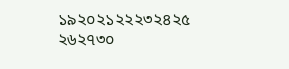১৯২০২১২২২৩২৪২৫
২৬২৭৩০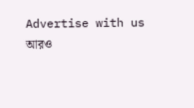Advertise with us
আরও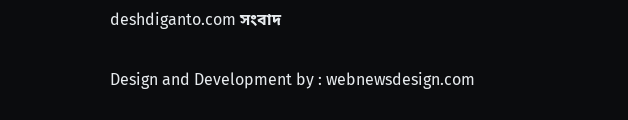deshdiganto.com সংবাদ


Design and Development by : webnewsdesign.com